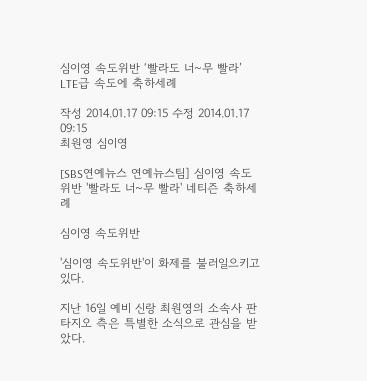심이영 속도위반 ‘빨라도 너~무 빨라’ LTE급 속도에 축하세례

작성 2014.01.17 09:15 수정 2014.01.17 09:15
최원영 심이영

[SBS연예뉴스 연예뉴스팀] 심이영 속도위반 '빨라도 너~무 빨라' 네티즌 축하세례

심이영 속도위반

'심이영 속도위반'이 화제를 불러일으키고 있다.

지난 16일 예비 신랑 최원영의 소속사 판타지오 측은 특별한 소식으로 관심을 받았다.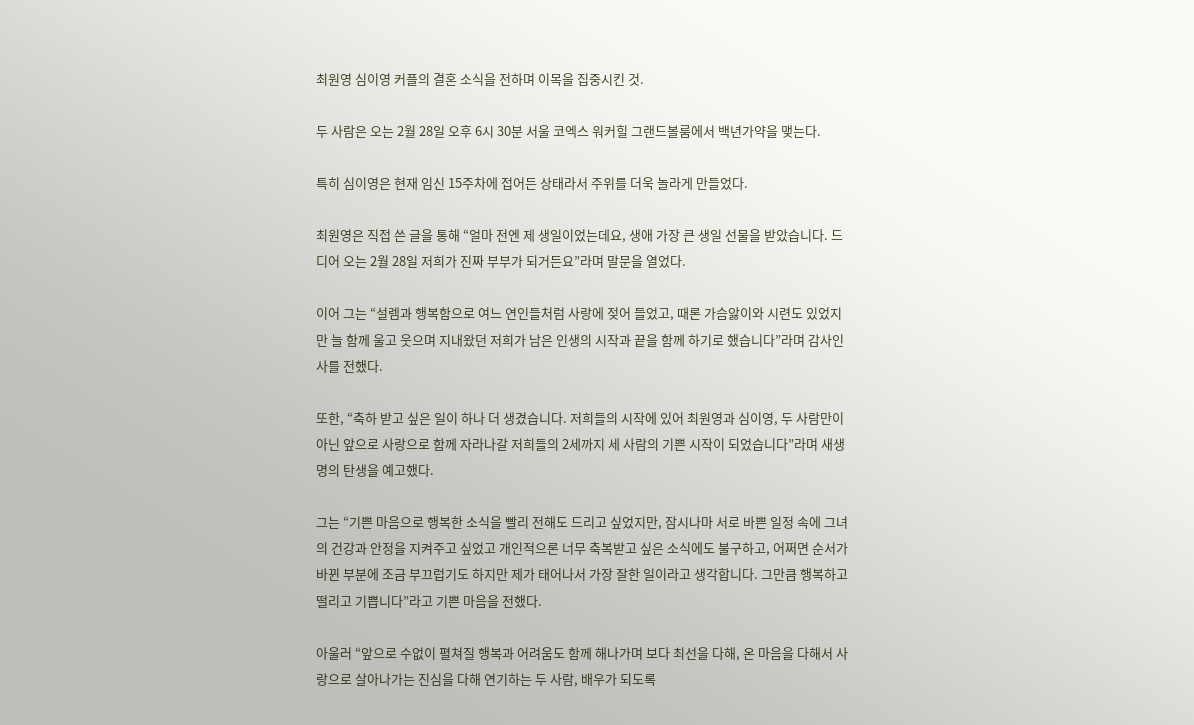최원영 심이영 커플의 결혼 소식을 전하며 이목을 집중시킨 것.

두 사람은 오는 2월 28일 오후 6시 30분 서울 코엑스 워커힐 그랜드볼룸에서 백년가약을 맺는다.

특히 심이영은 현재 임신 15주차에 접어든 상태라서 주위를 더욱 놀라게 만들었다.

최원영은 직접 쓴 글을 통해 “얼마 전엔 제 생일이었는데요, 생애 가장 큰 생일 선물을 받았습니다. 드디어 오는 2월 28일 저희가 진짜 부부가 되거든요”라며 말문을 열었다.

이어 그는 “설렘과 행복함으로 여느 연인들처럼 사랑에 젖어 들었고, 때론 가슴앓이와 시련도 있었지만 늘 함께 울고 웃으며 지내왔던 저희가 남은 인생의 시작과 끝을 함께 하기로 했습니다”라며 감사인사를 전했다.

또한, “축하 받고 싶은 일이 하나 더 생겼습니다. 저희들의 시작에 있어 최원영과 심이영, 두 사람만이 아닌 앞으로 사랑으로 함께 자라나갈 저희들의 2세까지 세 사람의 기쁜 시작이 되었습니다”라며 새생명의 탄생을 예고했다.

그는 “기쁜 마음으로 행복한 소식을 빨리 전해도 드리고 싶었지만, 잠시나마 서로 바쁜 일정 속에 그녀의 건강과 안정을 지켜주고 싶었고 개인적으론 너무 축복받고 싶은 소식에도 불구하고, 어쩌면 순서가 바뀐 부분에 조금 부끄럽기도 하지만 제가 태어나서 가장 잘한 일이라고 생각합니다. 그만큼 행복하고 떨리고 기쁩니다”라고 기쁜 마음을 전했다.

아울러 “앞으로 수없이 펼쳐질 행복과 어려움도 함께 해나가며 보다 최선을 다해, 온 마음을 다해서 사랑으로 살아나가는 진심을 다해 연기하는 두 사람, 배우가 되도록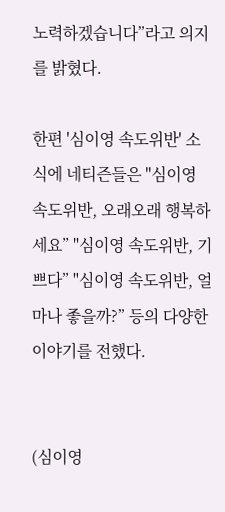노력하겠습니다”라고 의지를 밝혔다.

한편 '심이영 속도위반' 소식에 네티즌들은 "심이영 속도위반, 오래오래 행복하세요” "심이영 속도위반, 기쁘다” "심이영 속도위반, 얼마나 좋을까?” 등의 다양한 이야기를 전했다.


(심이영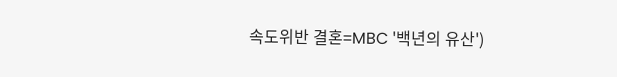속도위반 결혼=MBC '백년의 유산')